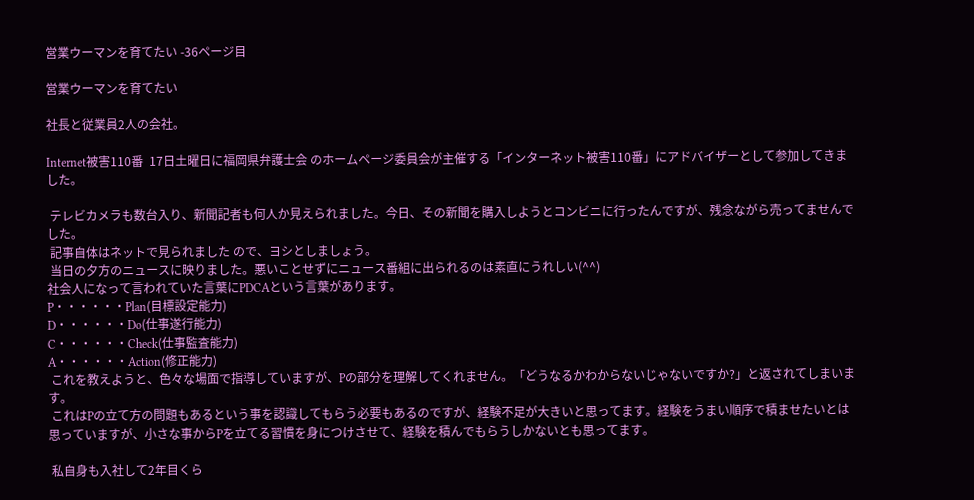営業ウーマンを育てたい -36ページ目

営業ウーマンを育てたい

社長と従業員2人の会社。

Internet被害110番  17日土曜日に福岡県弁護士会 のホームページ委員会が主催する「インターネット被害110番」にアドバイザーとして参加してきました。

 テレビカメラも数台入り、新聞記者も何人か見えられました。今日、その新聞を購入しようとコンビニに行ったんですが、残念ながら売ってませんでした。
 記事自体はネットで見られました ので、ヨシとしましょう。
 当日の夕方のニュースに映りました。悪いことせずにニュース番組に出られるのは素直にうれしい(^^)
社会人になって言われていた言葉にPDCAという言葉があります。
P・・・・・・Plan(目標設定能力)
D・・・・・・Do(仕事遂行能力)
C・・・・・・Check(仕事監査能力)
A・・・・・・Action(修正能力)
 これを教えようと、色々な場面で指導していますが、Pの部分を理解してくれません。「どうなるかわからないじゃないですか?」と返されてしまいます。
 これはPの立て方の問題もあるという事を認識してもらう必要もあるのですが、経験不足が大きいと思ってます。経験をうまい順序で積ませたいとは思っていますが、小さな事からPを立てる習慣を身につけさせて、経験を積んでもらうしかないとも思ってます。

 私自身も入社して2年目くら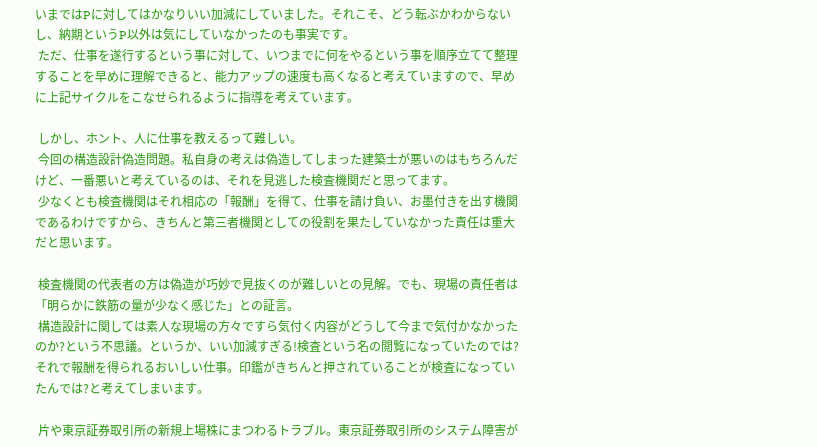いまではPに対してはかなりいい加減にしていました。それこそ、どう転ぶかわからないし、納期というP以外は気にしていなかったのも事実です。
 ただ、仕事を遂行するという事に対して、いつまでに何をやるという事を順序立てて整理することを早めに理解できると、能力アップの速度も高くなると考えていますので、早めに上記サイクルをこなせられるように指導を考えています。

 しかし、ホント、人に仕事を教えるって難しい。
 今回の構造設計偽造問題。私自身の考えは偽造してしまった建築士が悪いのはもちろんだけど、一番悪いと考えているのは、それを見逃した検査機関だと思ってます。
 少なくとも検査機関はそれ相応の「報酬」を得て、仕事を請け負い、お墨付きを出す機関であるわけですから、きちんと第三者機関としての役割を果たしていなかった責任は重大だと思います。

 検査機関の代表者の方は偽造が巧妙で見抜くのが難しいとの見解。でも、現場の責任者は「明らかに鉄筋の量が少なく感じた」との証言。
 構造設計に関しては素人な現場の方々ですら気付く内容がどうして今まで気付かなかったのか?という不思議。というか、いい加減すぎる!検査という名の閲覧になっていたのでは?それで報酬を得られるおいしい仕事。印鑑がきちんと押されていることが検査になっていたんでは?と考えてしまいます。

 片や東京証券取引所の新規上場株にまつわるトラブル。東京証券取引所のシステム障害が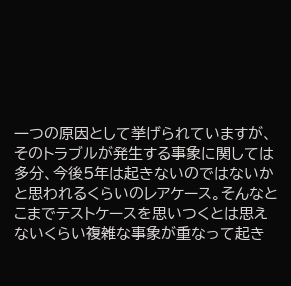一つの原因として挙げられていますが、そのトラブルが発生する事象に関しては多分、今後5年は起きないのではないかと思われるくらいのレアケース。そんなとこまでテストケースを思いつくとは思えないくらい複雑な事象が重なって起き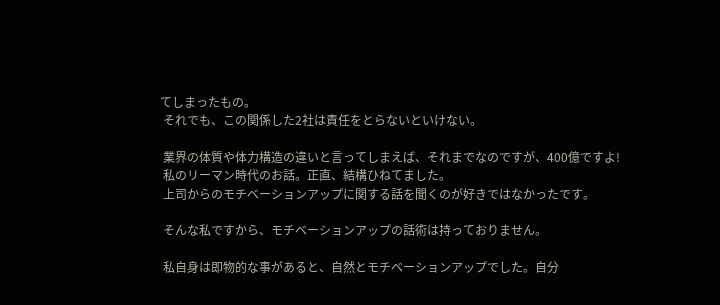てしまったもの。
 それでも、この関係した2社は責任をとらないといけない。

 業界の体質や体力構造の違いと言ってしまえば、それまでなのですが、400億ですよ!
 私のリーマン時代のお話。正直、結構ひねてました。
 上司からのモチベーションアップに関する話を聞くのが好きではなかったです。

 そんな私ですから、モチベーションアップの話術は持っておりません。

 私自身は即物的な事があると、自然とモチベーションアップでした。自分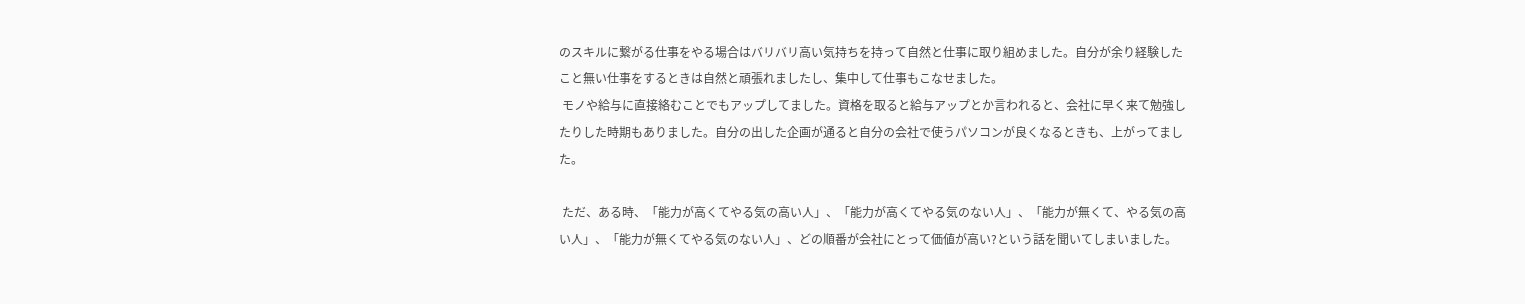のスキルに繋がる仕事をやる場合はバリバリ高い気持ちを持って自然と仕事に取り組めました。自分が余り経験したこと無い仕事をするときは自然と頑張れましたし、集中して仕事もこなせました。
 モノや給与に直接絡むことでもアップしてました。資格を取ると給与アップとか言われると、会社に早く来て勉強したりした時期もありました。自分の出した企画が通ると自分の会社で使うパソコンが良くなるときも、上がってました。

 ただ、ある時、「能力が高くてやる気の高い人」、「能力が高くてやる気のない人」、「能力が無くて、やる気の高い人」、「能力が無くてやる気のない人」、どの順番が会社にとって価値が高い?という話を聞いてしまいました。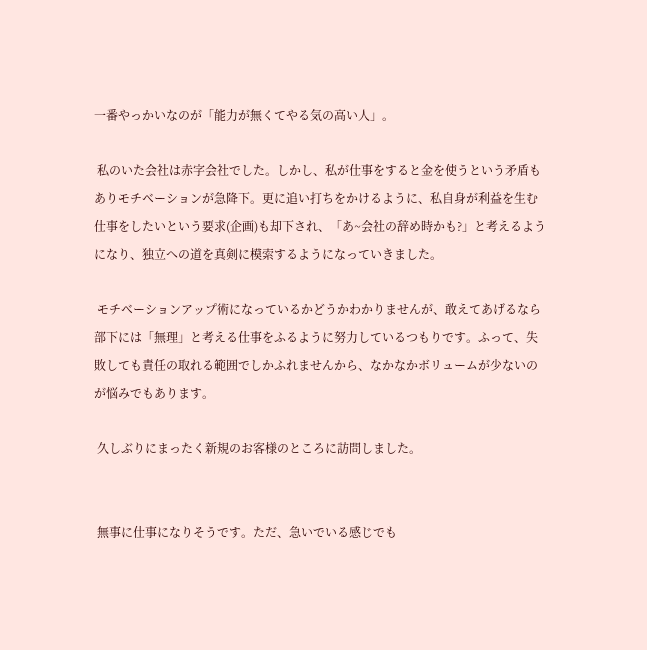一番やっかいなのが「能力が無くてやる気の高い人」。

 私のいた会社は赤字会社でした。しかし、私が仕事をすると金を使うという矛盾もありモチベーションが急降下。更に追い打ちをかけるように、私自身が利益を生む仕事をしたいという要求(企画)も却下され、「あ~会社の辞め時かも?」と考えるようになり、独立への道を真剣に模索するようになっていきました。

 モチベーションアップ術になっているかどうかわかりませんが、敢えてあげるなら部下には「無理」と考える仕事をふるように努力しているつもりです。ふって、失敗しても責任の取れる範囲でしかふれませんから、なかなかボリュームが少ないのが悩みでもあります。

 久しぶりにまったく新規のお客様のところに訪問しました。


 無事に仕事になりそうです。ただ、急いでいる感じでも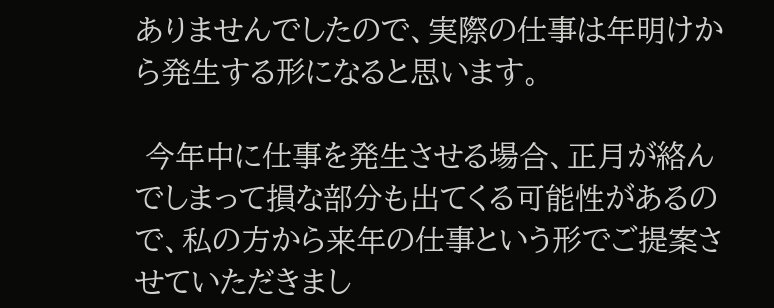ありませんでしたので、実際の仕事は年明けから発生する形になると思います。

 今年中に仕事を発生させる場合、正月が絡んでしまって損な部分も出てくる可能性があるので、私の方から来年の仕事という形でご提案させていただきまし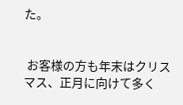た。


 お客様の方も年末はクリスマス、正月に向けて多く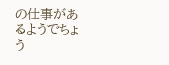の仕事があるようでちょう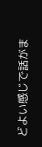どよい感じで話がま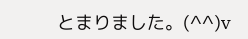とまりました。(^^)v